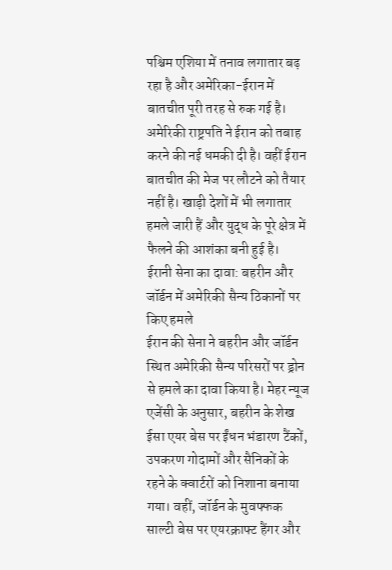पश्चिम एशिया में तनाव लगातार बढ़ रहा है और अमेरिका-ईरान में बातचीत पूरी तरह से रुक गई है। अमेरिकी राष्ट्रपति ने ईरान को तबाह करने की नई धमकी दी है। वहीं ईरान बातचीत की मेज पर लौटने को तैयार नहीं है। खाड़ी देशों में भी लगातार हमले जारी हैं और युद्ध के पूरे क्षेत्र में फैलने की आशंका बनी हुई है।
ईरानी सेना का दावा: बहरीन और जॉर्डन में अमेरिकी सैन्य ठिकानों पर किए हमले
ईरान की सेना ने बहरीन और जॉर्डन स्थित अमेरिकी सैन्य परिसरों पर ड्रोन से हमले का दावा किया है। मेहर न्यूज एजेंसी के अनुसार, बहरीन के शेख ईसा एयर बेस पर ईंधन भंडारण टैंकों, उपकरण गोदामों और सैनिकों के रहने के क्वार्टरों को निशाना बनाया गया। वहीं, जॉर्डन के मुवफ्फक साल्टी बेस पर एयरक्राफ्ट हैंगर और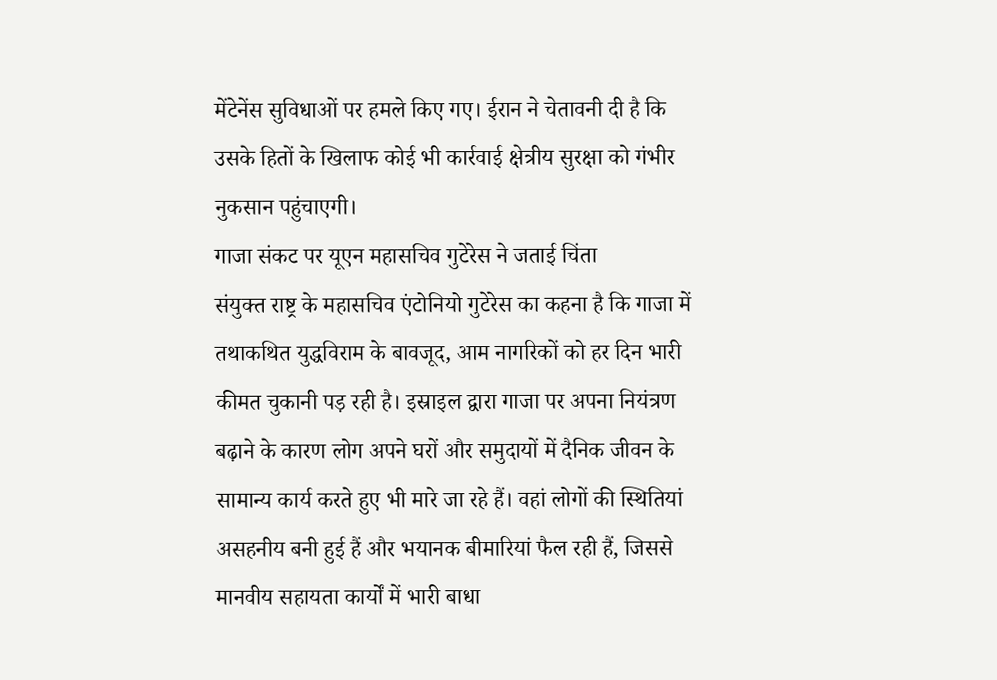मेंटेनेंस सुविधाओं पर हमले किए गए। ईरान ने चेतावनी दी है कि उसके हितों के खिलाफ कोई भी कार्रवाई क्षेत्रीय सुरक्षा को गंभीर नुकसान पहुंचाएगी।
गाजा संकट पर यूएन महासचिव गुटेरेस ने जताई चिंता
संयुक्त राष्ट्र के महासचिव एंटोनियो गुटेरेस का कहना है कि गाजा में तथाकथित युद्धविराम के बावजूद, आम नागरिकों को हर दिन भारी कीमत चुकानी पड़ रही है। इस्राइल द्वारा गाजा पर अपना नियंत्रण बढ़ाने के कारण लोग अपने घरों और समुदायों में दैनिक जीवन के सामान्य कार्य करते हुए भी मारे जा रहे हैं। वहां लोगों की स्थितियां असहनीय बनी हुई हैं और भयानक बीमारियां फैल रही हैं, जिससे मानवीय सहायता कार्यों में भारी बाधा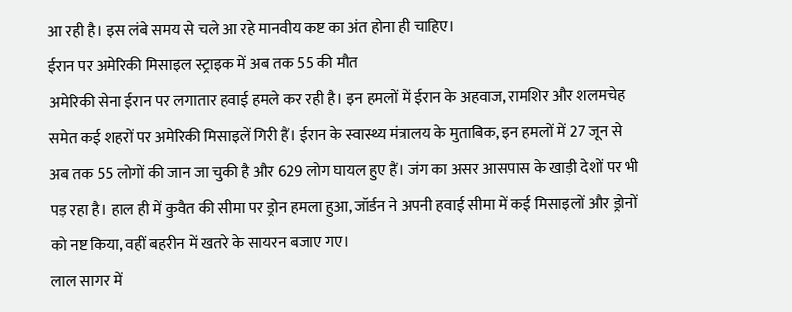आ रही है। इस लंबे समय से चले आ रहे मानवीय कष्ट का अंत होना ही चाहिए।
ईरान पर अमेरिकी मिसाइल स्ट्राइक में अब तक 55 की मौत
अमेरिकी सेना ईरान पर लगातार हवाई हमले कर रही है। इन हमलों में ईरान के अहवाज, रामशिर और शलमचेह समेत कई शहरों पर अमेरिकी मिसाइलें गिरी हैं। ईरान के स्वास्थ्य मंत्रालय के मुताबिक, इन हमलों में 27 जून से अब तक 55 लोगों की जान जा चुकी है और 629 लोग घायल हुए हैं। जंग का असर आसपास के खाड़ी देशों पर भी पड़ रहा है। हाल ही में कुवैत की सीमा पर ड्रोन हमला हुआ, जॉर्डन ने अपनी हवाई सीमा में कई मिसाइलों और ड्रोनों को नष्ट किया, वहीं बहरीन में खतरे के सायरन बजाए गए।
लाल सागर में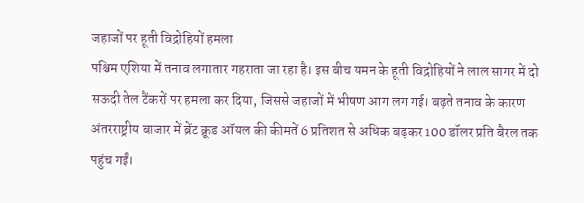जहाजों पर हूती विद्रोहियों हमला
पश्चिम एशिया में तनाव लगातार गहराता जा रहा है। इस बीच यमन के हूती विद्रोहियों ने लाल सागर में दो सऊदी तेल टैंकरों पर हमला कर दिया, जिससे जहाजों में भीषण आग लग गई। बढ़ते तनाव के कारण अंतरराष्ट्रीय बाजार में ब्रेंट क्रूड ऑयल की कीमतें 6 प्रतिशत से अधिक बढ़कर 100 डॉलर प्रति बैरल तक पहुंच गईं।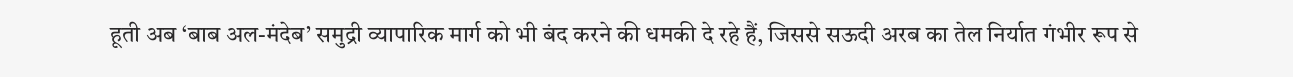हूती अब ‘बाब अल-मंदेब’ समुद्री व्यापारिक मार्ग को भी बंद करने की धमकी दे रहे हैं, जिससे सऊदी अरब का तेल निर्यात गंभीर रूप से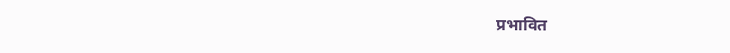प्रभावित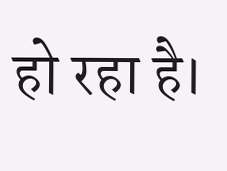हो रहा है।